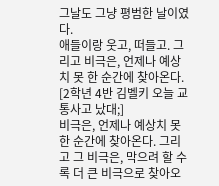그날도 그냥 평범한 날이였다.
애들이랑 웃고, 떠들고. 그리고 비극은, 언제나 예상치 못 한 순간에 찾아온다.
[2학년 4반 김벨키 오늘 교통사고 났대;]
비극은, 언제나 예상치 못한 순간에 찾아온다. 그리고 그 비극은, 막으려 할 수록 더 큰 비극으로 찾아오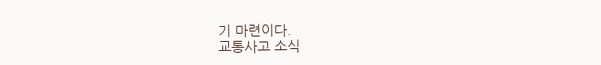기 마련이다.
교통사고 소식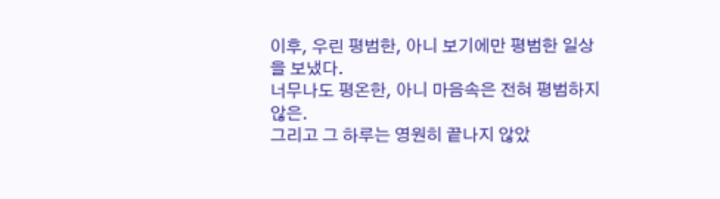이후, 우린 평범한, 아니 보기에만 평범한 일상을 보냈다.
너무나도 평온한, 아니 마음속은 전혀 평범하지 않은.
그리고 그 하루는 영원히 끝나지 않았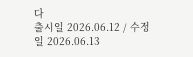다
출시일 2026.06.12 / 수정일 2026.06.13